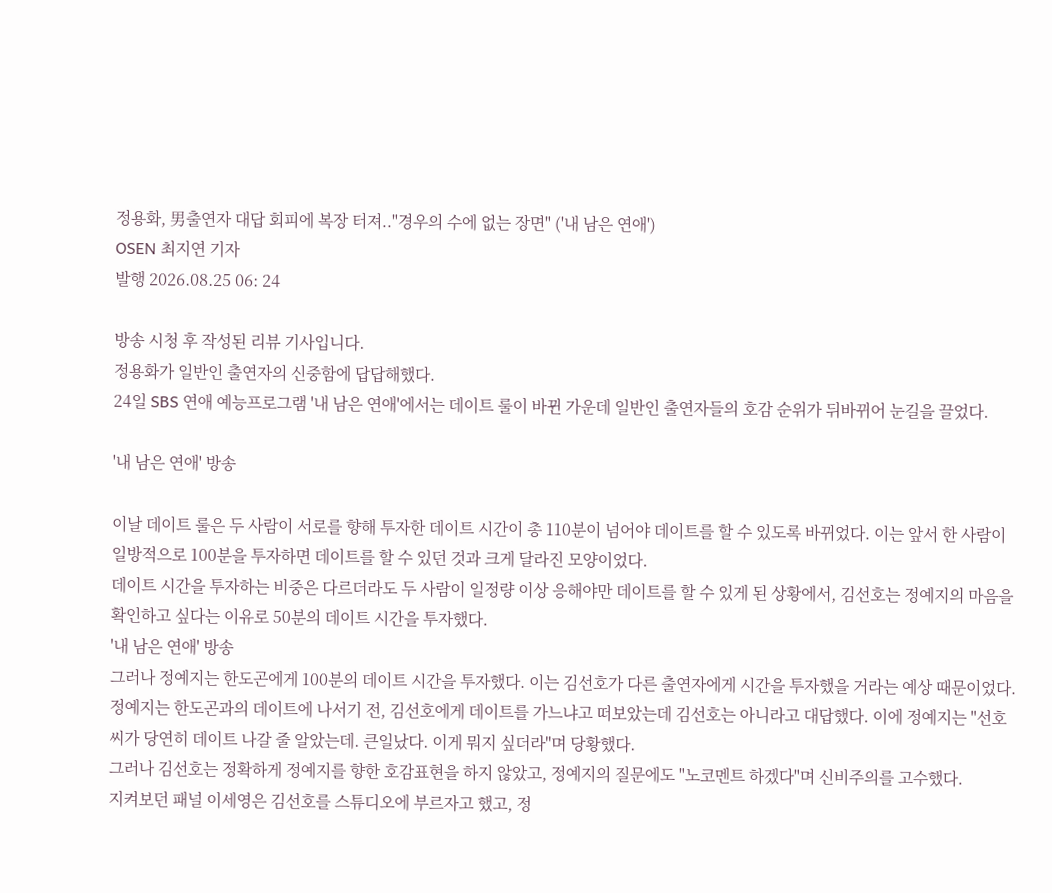정용화, 男출연자 대답 회피에 복장 터져.."경우의 수에 없는 장면" ('내 남은 연애')
OSEN 최지연 기자
발행 2026.08.25 06: 24

방송 시청 후 작성된 리뷰 기사입니다.
정용화가 일반인 출연자의 신중함에 답답해했다.
24일 SBS 연애 예능프로그램 '내 남은 연애'에서는 데이트 룰이 바뀐 가운데 일반인 출연자들의 호감 순위가 뒤바뀌어 눈길을 끌었다.

'내 남은 연애' 방송

이날 데이트 룰은 두 사람이 서로를 향해 투자한 데이트 시간이 총 110분이 넘어야 데이트를 할 수 있도록 바뀌었다. 이는 앞서 한 사람이 일방적으로 100분을 투자하면 데이트를 할 수 있던 것과 크게 달라진 모양이었다.
데이트 시간을 투자하는 비중은 다르더라도 두 사람이 일정량 이상 응해야만 데이트를 할 수 있게 된 상황에서, 김선호는 정예지의 마음을 확인하고 싶다는 이유로 50분의 데이트 시간을 투자했다.
'내 남은 연애' 방송
그러나 정예지는 한도곤에게 100분의 데이트 시간을 투자했다. 이는 김선호가 다른 출연자에게 시간을 투자했을 거라는 예상 때문이었다.
정예지는 한도곤과의 데이트에 나서기 전, 김선호에게 데이트를 가느냐고 떠보았는데 김선호는 아니라고 대답했다. 이에 정예지는 "선호 씨가 당연히 데이트 나갈 줄 알았는데. 큰일났다. 이게 뭐지 싶더라"며 당황했다.
그러나 김선호는 정확하게 정예지를 향한 호감표현을 하지 않았고, 정예지의 질문에도 "노코멘트 하겠다"며 신비주의를 고수했다.
지켜보던 패널 이세영은 김선호를 스튜디오에 부르자고 했고, 정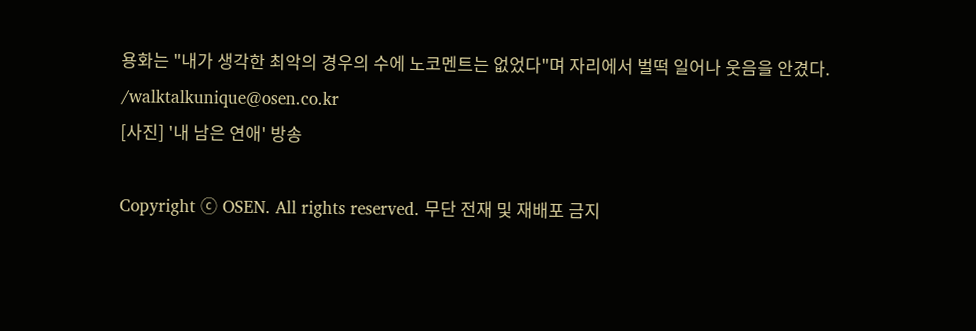용화는 "내가 생각한 최악의 경우의 수에 노코멘트는 없었다"며 자리에서 벌떡 일어나 웃음을 안겼다.
/walktalkunique@osen.co.kr
[사진] '내 남은 연애' 방송

Copyright ⓒ OSEN. All rights reserved. 무단 전재 및 재배포 금지